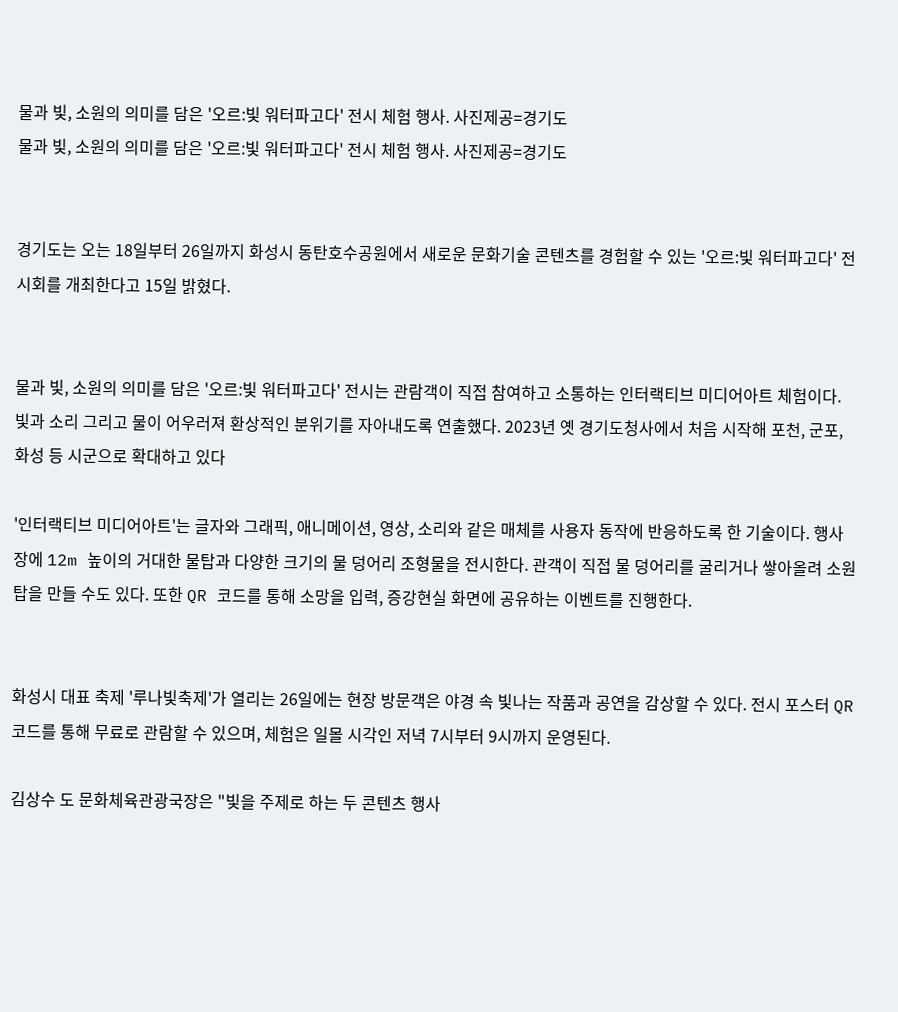물과 빛, 소원의 의미를 담은 '오르:빛 워터파고다' 전시 체험 행사. 사진제공=경기도
물과 빛, 소원의 의미를 담은 '오르:빛 워터파고다' 전시 체험 행사. 사진제공=경기도


경기도는 오는 18일부터 26일까지 화성시 동탄호수공원에서 새로운 문화기술 콘텐츠를 경험할 수 있는 '오르:빛 워터파고다' 전시회를 개최한다고 15일 밝혔다.


물과 빛, 소원의 의미를 담은 '오르:빛 워터파고다' 전시는 관람객이 직접 참여하고 소통하는 인터랙티브 미디어아트 체험이다. 빛과 소리 그리고 물이 어우러져 환상적인 분위기를 자아내도록 연출했다. 2023년 옛 경기도청사에서 처음 시작해 포천, 군포, 화성 등 시군으로 확대하고 있다

'인터랙티브 미디어아트'는 글자와 그래픽, 애니메이션, 영상, 소리와 같은 매체를 사용자 동작에 반응하도록 한 기술이다. 행사장에 12m 높이의 거대한 물탑과 다양한 크기의 물 덩어리 조형물을 전시한다. 관객이 직접 물 덩어리를 굴리거나 쌓아올려 소원 탑을 만들 수도 있다. 또한 QR 코드를 통해 소망을 입력, 증강현실 화면에 공유하는 이벤트를 진행한다.


화성시 대표 축제 '루나빛축제'가 열리는 26일에는 현장 방문객은 야경 속 빛나는 작품과 공연을 감상할 수 있다. 전시 포스터 QR 코드를 통해 무료로 관람할 수 있으며, 체험은 일몰 시각인 저녁 7시부터 9시까지 운영된다.

김상수 도 문화체육관광국장은 "빛을 주제로 하는 두 콘텐츠 행사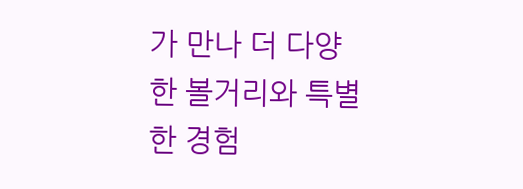가 만나 더 다양한 볼거리와 특별한 경험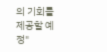의 기회를 제공할 예정"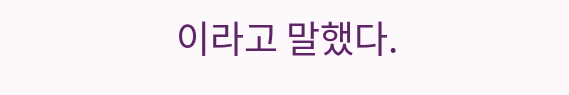이라고 말했다.